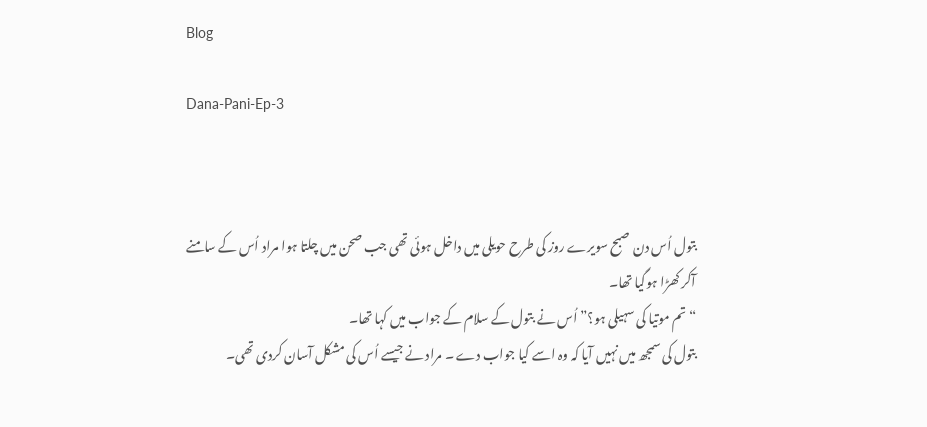Blog

Dana-Pani-Ep-3



بتول اُس دن صبح سویرے روز کی طرح حویلی میں داخل ہوئی تھی جب صحن میں چلتا ہوا مراد اُس کے سامنے آکر کھڑا ہوگیا تھا۔
“تم موتیا کی سہیلی ہو؟” اُس نے بتول کے سلام کے جواب میں کہا تھا۔
بتول کی سمجھ میں نہیں آیا کہ وہ اسے کیا جواب دے ۔ مراد نے جیسے اُس کی مشکل آسان کردی تھی۔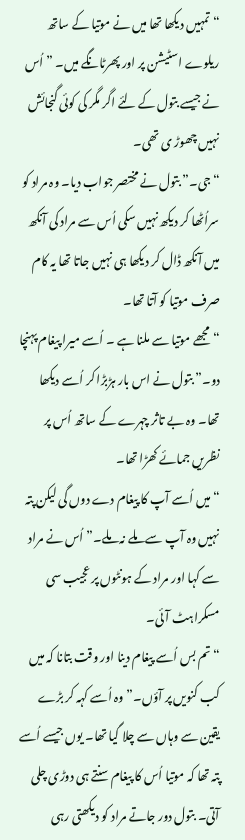“تمہیں دیکھا تھا میں نے موتیا کے ساتھ ریلوے اسٹیشن پر اور پھرٹانگے میں۔ ” اُس نے جیسے بتول کے لئے اگر مگر کی کوئی گنجائش نہیں چھوڑ ی تھی۔
“جی۔” بتول نے مختصر جواب دیا۔ وہ مراد کو سراُٹھا کر دیکھ نہیں سکی اُس سے مراد کی آنکھ میں آنکھ ڈال کر دیکھا ہی نہیں جاتا تھا یہ کام صرف موتیا کو آتا تھا۔
“مجھے موتیا سے ملنا ہے ۔ اُسے میرا پیغام پہنچا دو۔” بتول نے اس بار ہڑبڑا کر اُسے دیکھا تھا۔ وہ بے تاثر چہرے کے ساتھ اُس پر نظریں جمائے کھڑا تھا۔
“میں اُسے آپ کا پیغام دے دوں گی لیکن پتہ نہیں وہ آپ سے ملے نہ ملے۔” اُس نے مراد سے کہا اور مراد کے ہونٹوں پر عجیب سی مسکراہٹ آئی۔
“تم بس اُسے پیغام دینا اور وقت بتانا کہ میں کب کنویں پر آؤں۔” وہ اُسے کہہ کر بڑے یقین سے وہاں سے چلا گیا تھا۔ یوں جیسے اُسے پتہ تھا کہ موتیا اُس کا پیغام سنتے ہی دوڑی چلی آتی۔ بتول دور جاتے مراد کو دیکھتی رہی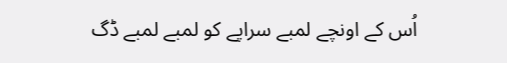اُس کے اونچے لمبے سراپے کو لمبے لمبے ڈگ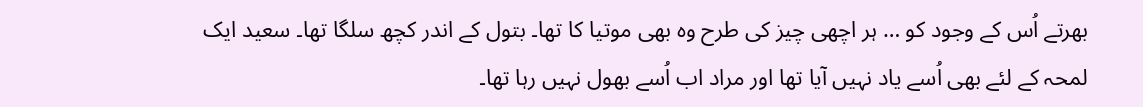بھرتے اُس کے وجود کو … ہر اچھی چیز کی طرح وہ بھی موتیا کا تھا۔ بتول کے اندر کچھ سلگا تھا۔ سعید ایک لمحہ کے لئے بھی اُسے یاد نہیں آیا تھا اور مراد اب اُسے بھول نہیں رہا تھا۔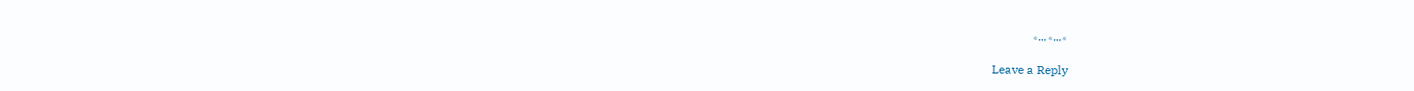٭…٭…٭

Leave a Reply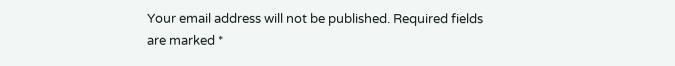Your email address will not be published. Required fields are marked *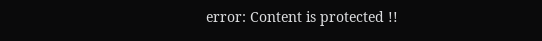error: Content is protected !!